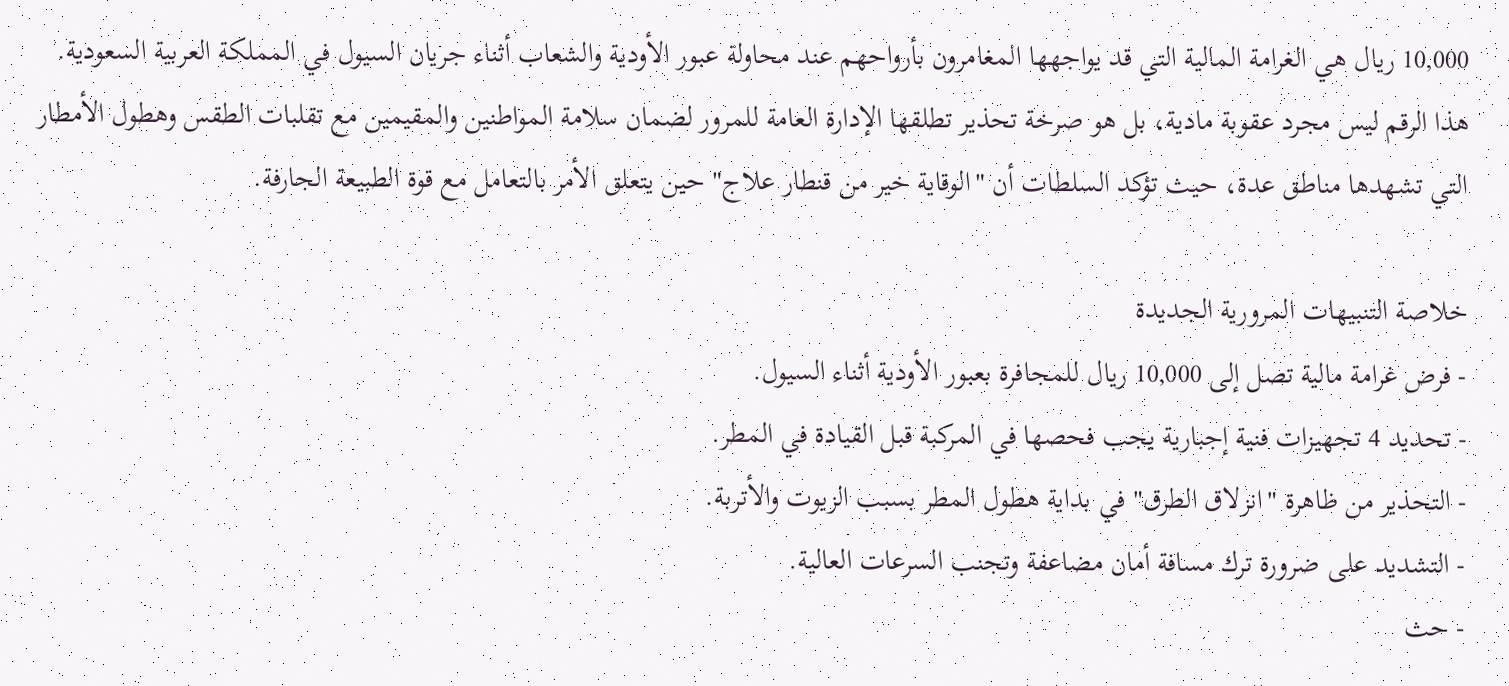10,000 ريال هي الغرامة المالية التي قد يواجهها المغامرون بأرواحهم عند محاولة عبور الأودية والشعاب أثناء جريان السيول في المملكة العربية السعودية. هذا الرقم ليس مجرد عقوبة مادية، بل هو صرخة تحذير تطلقها الإدارة العامة للمرور لضمان سلامة المواطنين والمقيمين مع تقلبات الطقس وهطول الأمطار التي تشهدها مناطق عدة، حيث تؤكد السلطات أن "الوقاية خير من قنطار علاج" حين يتعلق الأمر بالتعامل مع قوة الطبيعة الجارفة.

خلاصة التنبيهات المرورية الجديدة
- فرض غرامة مالية تصل إلى 10,000 ريال للمجافرة بعبور الأودية أثناء السيول.
- تحديد 4 تجهيزات فنية إجبارية يجب فحصها في المركبة قبل القيادة في المطر.
- التحذير من ظاهرة "انزلاق الطرق" في بداية هطول المطر بسبب الزيوت والأتربة.
- التشديد على ضرورة ترك مسافة أمان مضاعفة وتجنب السرعات العالية.
- حث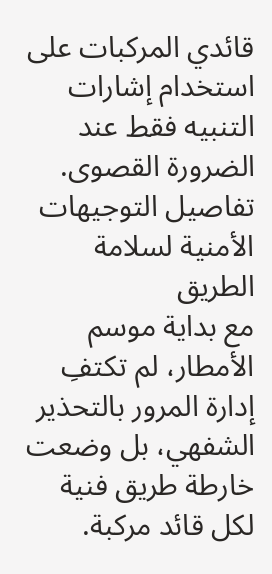قائدي المركبات على استخدام إشارات التنبيه فقط عند الضرورة القصوى.
تفاصيل التوجيهات الأمنية لسلامة الطريق
مع بداية موسم الأمطار، لم تكتفِ إدارة المرور بالتحذير الشفهي، بل وضعت خارطة طريق فنية لكل قائد مركبة.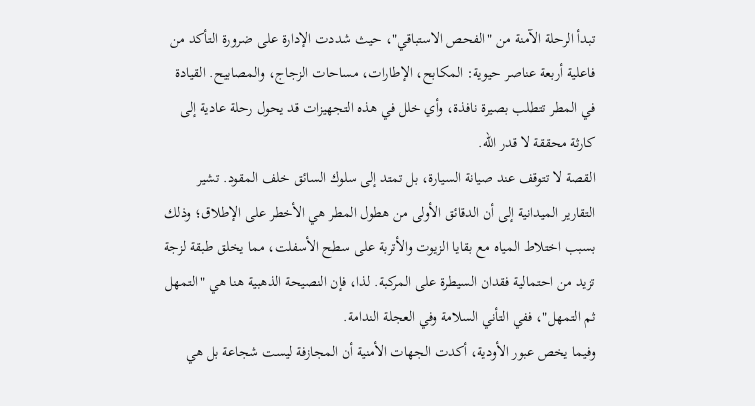تبدأ الرحلة الآمنة من "الفحص الاستباقي"، حيث شددت الإدارة على ضرورة التأكد من فاعلية أربعة عناصر حيوية: المكابح، الإطارات، مساحات الزجاج، والمصابيح. القيادة في المطر تتطلب بصيرة نافذة، وأي خلل في هذه التجهيزات قد يحول رحلة عادية إلى كارثة محققة لا قدر الله.
القصة لا تتوقف عند صيانة السيارة، بل تمتد إلى سلوك السائق خلف المقود. تشير التقارير الميدانية إلى أن الدقائق الأولى من هطول المطر هي الأخطر على الإطلاق؛ وذلك بسبب اختلاط المياه مع بقايا الزيوت والأتربة على سطح الأسفلت، مما يخلق طبقة لزجة تزيد من احتمالية فقدان السيطرة على المركبة. لذا، فإن النصيحة الذهبية هنا هي "التمهل ثم التمهل"، ففي التأني السلامة وفي العجلة الندامة.
وفيما يخص عبور الأودية، أكدت الجهات الأمنية أن المجازفة ليست شجاعة بل هي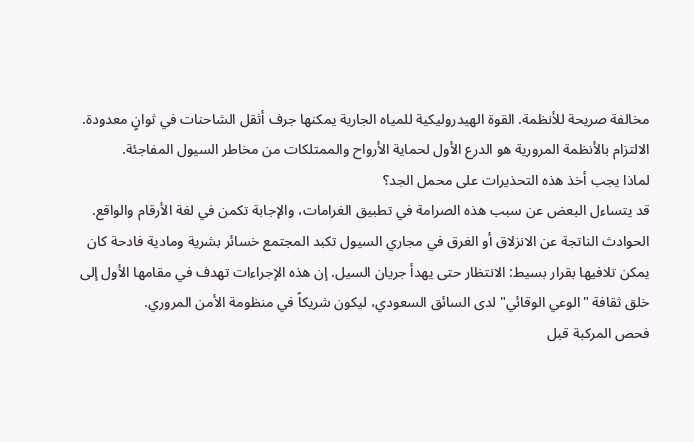مخالفة صريحة للأنظمة. القوة الهيدروليكية للمياه الجارية يمكنها جرف أثقل الشاحنات في ثوانٍ معدودة. الالتزام بالأنظمة المرورية هو الدرع الأول لحماية الأرواح والممتلكات من مخاطر السيول المفاجئة.
لماذا يجب أخذ هذه التحذيرات على محمل الجد؟
قد يتساءل البعض عن سبب هذه الصرامة في تطبيق الغرامات، والإجابة تكمن في لغة الأرقام والواقع. الحوادث الناتجة عن الانزلاق أو الغرق في مجاري السيول تكبد المجتمع خسائر بشرية ومادية فادحة كان يمكن تلافيها بقرار بسيط: الانتظار حتى يهدأ جريان السيل. إن هذه الإجراءات تهدف في مقامها الأول إلى خلق ثقافة "الوعي الوقائي" لدى السائق السعودي، ليكون شريكاً في منظومة الأمن المروري.
فحص المركبة قبل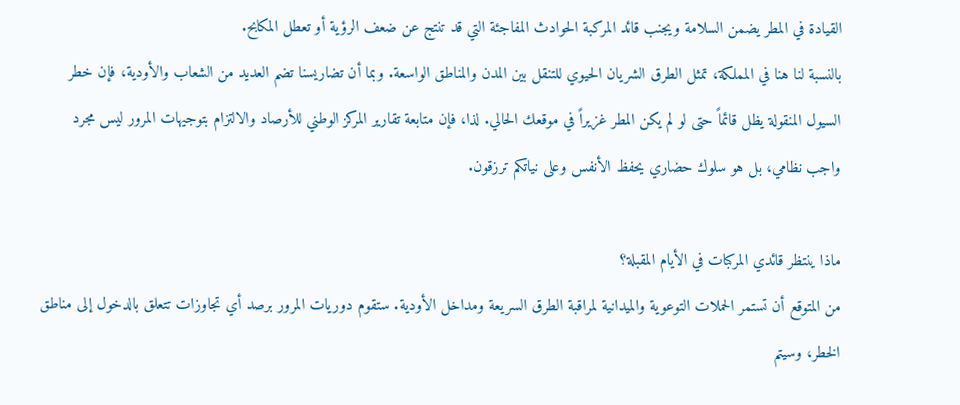القيادة في المطر يضمن السلامة ويجنب قائد المركبة الحوادث المفاجئة التي قد تنتج عن ضعف الرؤية أو تعطل المكابح.
بالنسبة لنا هنا في المملكة، تمثل الطرق الشريان الحيوي للتنقل بين المدن والمناطق الواسعة. وبما أن تضاريسنا تضم العديد من الشعاب والأودية، فإن خطر السيول المنقولة يظل قائماً حتى لو لم يكن المطر غزيراً في موقعك الحالي. لذا، فإن متابعة تقارير المركز الوطني للأرصاد والالتزام بتوجيهات المرور ليس مجرد واجب نظامي، بل هو سلوك حضاري يحفظ الأنفس وعلى نياتكم ترزقون.

ماذا ينتظر قائدي المركبات في الأيام المقبلة؟
من المتوقع أن تستمر الحملات التوعوية والميدانية لمراقبة الطرق السريعة ومداخل الأودية. ستقوم دوريات المرور برصد أي تجاوزات تتعلق بالدخول إلى مناطق الخطر، وسيتم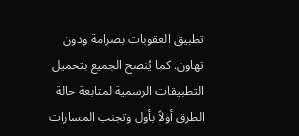تطبيق العقوبات بصرامة ودون تهاون. كما يُنصح الجميع بتحميل التطبيقات الرسمية لمتابعة حالة الطرق أولاً بأول وتجنب المسارات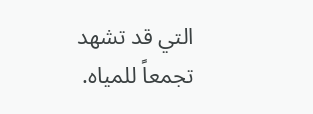التي قد تشهد تجمعاً للمياه.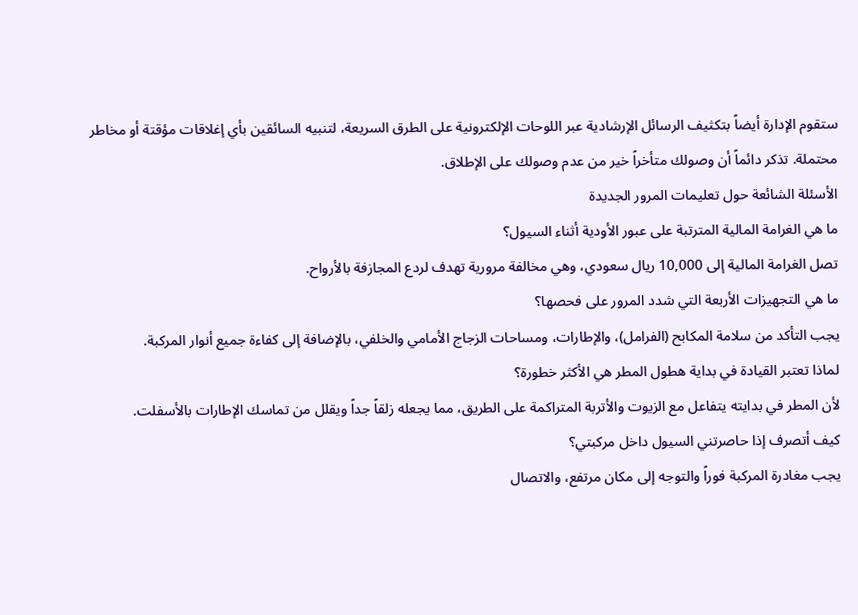ستقوم الإدارة أيضاً بتكثيف الرسائل الإرشادية عبر اللوحات الإلكترونية على الطرق السريعة، لتنبيه السائقين بأي إغلاقات مؤقتة أو مخاطر محتملة. تذكر دائماً أن وصولك متأخراً خير من عدم وصولك على الإطلاق.
الأسئلة الشائعة حول تعليمات المرور الجديدة
ما هي الغرامة المالية المترتبة على عبور الأودية أثناء السيول؟
تصل الغرامة المالية إلى 10,000 ريال سعودي، وهي مخالفة مرورية تهدف لردع المجازفة بالأرواح.
ما هي التجهيزات الأربعة التي شدد المرور على فحصها؟
يجب التأكد من سلامة المكابح (الفرامل)، والإطارات، ومساحات الزجاج الأمامي والخلفي، بالإضافة إلى كفاءة جميع أنوار المركبة.
لماذا تعتبر القيادة في بداية هطول المطر هي الأكثر خطورة؟
لأن المطر في بدايته يتفاعل مع الزيوت والأتربة المتراكمة على الطريق، مما يجعله زلقاً جداً ويقلل من تماسك الإطارات بالأسفلت.
كيف أتصرف إذا حاصرتني السيول داخل مركبتي؟
يجب مغادرة المركبة فوراً والتوجه إلى مكان مرتفع، والاتصال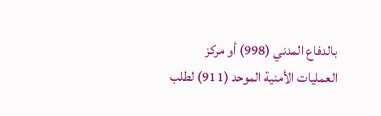بالدفاع المدني (998) أو مركز العمليات الأمنية الموحد (911) لطلب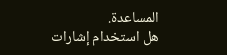المساعدة.
هل استخدام إشارات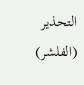التحذير (الفلشر)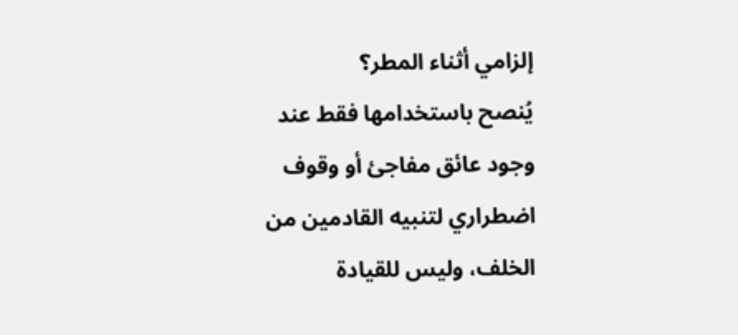إلزامي أثناء المطر؟
يُنصح باستخدامها فقط عند وجود عائق مفاجئ أو وقوف اضطراري لتنبيه القادمين من الخلف، وليس للقيادة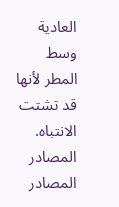العادية وسط المطر لأنها قد تشتت الانتباه.
المصادر
المصادر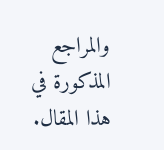والمراجع المذكورة في هذا المقال.